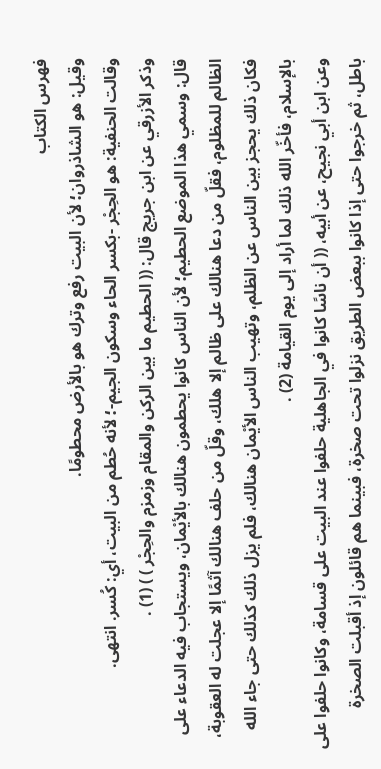فهرس الكتاب
وقيل: هو الشاذروان؛ لأن البيت رفع وترك هو بالأرض محطومًا.
وقالت الحنفية: هو الحِجْر -بكسر الحاء وسكون الجيم-؛ لأنه حُطم من البيت، أي: كُسر. انتهى.
وذكر الأزرقي عن ابن جريج قال: (( الحطيم ما بين الركن والمقام وزمزم والحِجْر ) ) (1) .
قال: وسمي هذا الموضع الحطيم؛ لأن الناس كانوا يحطمون هنالك بالأيْمان، ويستجاب فيه الدعاء على الظالم للمظلوم، فقلّ من دعا هنالك على ظالم إلا هلك، وقلّ من حلف هنالك آثمًا إلا عجلت له العقوبة، فكان ذلك يحجز بين الناس عن الظلم، وتهيب الناس الأيْمان هنالك، فلم يزل ذلك كذلك حتى جاء الله بالإسلام، فأخّر الله ذلك لما أراد إلى يوم القيامة (2) .
وعن ابن أبي نجيح، عن أبيه، (( أن ناسًا كانوا في الجاهلية حلفوا عند البيت على قسامة، وكانوا حلفوا على باطل، ثم خرجوا حتى إذا كانوا ببعض الطريق نزلوا تحت صخرة، فبينما هم قائلون إذ أقبلت الصخرة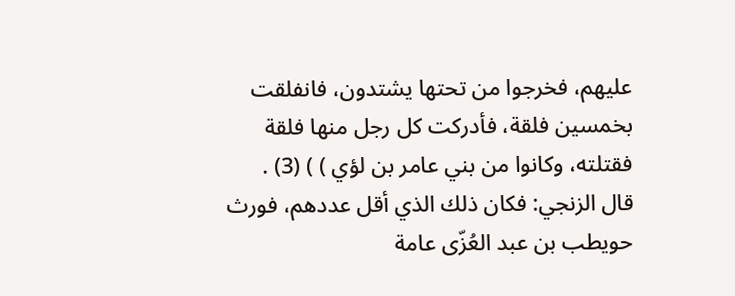عليهم، فخرجوا من تحتها يشتدون، فانفلقت بخمسين فلقة، فأدركت كل رجل منها فلقة فقتلته، وكانوا من بني عامر بن لؤي ) ) (3) .
قال الزنجي: فكان ذلك الذي أقل عددهم، فورث حويطب بن عبد العُزّى عامة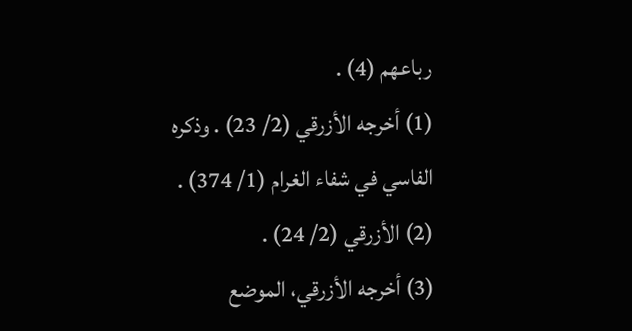رباعهم (4) .
(1) أخرجه الأزرقي (2/ 23) . وذكره الفاسي في شفاء الغرام (1/ 374) .
(2) الأزرقي (2/ 24) .
(3) أخرجه الأزرقي، الموضع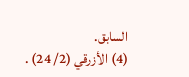السابق.
(4) الأزرقي (2/ 24) .